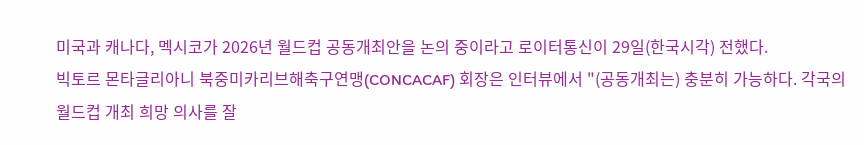미국과 캐나다, 멕시코가 2026년 월드컵 공동개최안을 논의 중이라고 로이터통신이 29일(한국시각) 전했다.
빅토르 몬타글리아니 북중미카리브해축구연맹(CONCACAF) 회장은 인터뷰에서 "(공동개최는) 충분히 가능하다. 각국의 월드컵 개최 희망 의사를 잘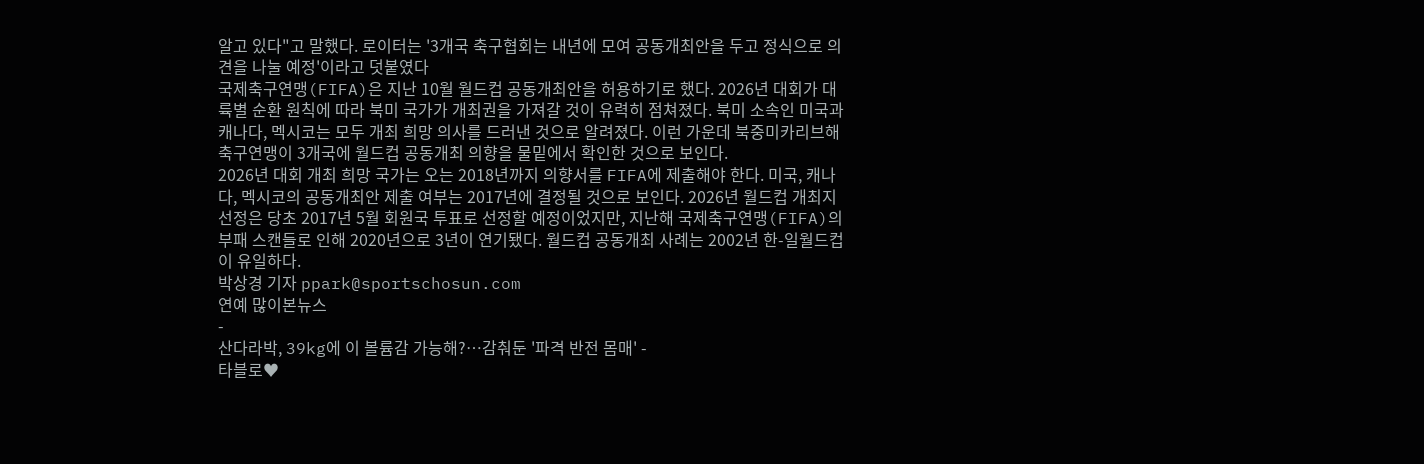알고 있다"고 말했다. 로이터는 '3개국 축구협회는 내년에 모여 공동개최안을 두고 정식으로 의견을 나눌 예정'이라고 덧붙였다
국제축구연맹(FIFA)은 지난 10월 월드컵 공동개최안을 허용하기로 했다. 2026년 대회가 대륙별 순환 원칙에 따라 북미 국가가 개최권을 가져갈 것이 유력히 점쳐졌다. 북미 소속인 미국과 캐나다, 멕시코는 모두 개최 희망 의사를 드러낸 것으로 알려졌다. 이런 가운데 북중미카리브해축구연맹이 3개국에 월드컵 공동개최 의향을 물밑에서 확인한 것으로 보인다.
2026년 대회 개최 희망 국가는 오는 2018년까지 의향서를 FIFA에 제출해야 한다. 미국, 캐나다, 멕시코의 공동개최안 제출 여부는 2017년에 결정될 것으로 보인다. 2026년 월드컵 개최지 선정은 당초 2017년 5월 회원국 투표로 선정할 예정이었지만, 지난해 국제축구연맹(FIFA)의 부패 스캔들로 인해 2020년으로 3년이 연기됐다. 월드컵 공동개최 사례는 2002년 한-일월드컵이 유일하다.
박상경 기자 ppark@sportschosun.com
연예 많이본뉴스
-
산다라박, 39kg에 이 볼륨감 가능해?…감춰둔 '파격 반전 몸매' -
타블로♥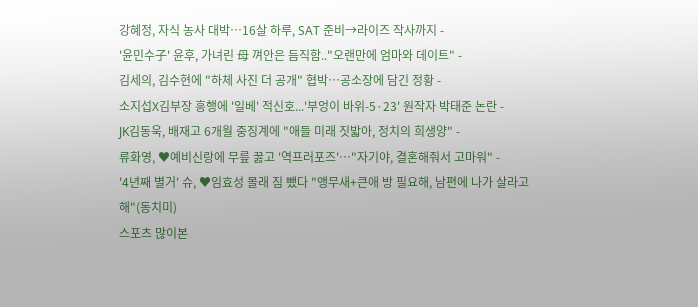강혜정, 자식 농사 대박…16살 하루, SAT 준비→라이즈 작사까지 -
'윤민수子' 윤후, 가녀린 母 껴안은 듬직함.."오랜만에 엄마와 데이트" -
김세의, 김수현에 "하체 사진 더 공개" 협박…공소장에 담긴 정황 -
소지섭X김부장 흥행에 '일베' 적신호...'부엉이 바위-5·23' 원작자 박태준 논란 -
JK김동욱, 배재고 6개월 중징계에 "애들 미래 짓밟아, 정치의 희생양" -
류화영, ♥예비신랑에 무릎 꿇고 '역프러포즈'…"자기야, 결혼해줘서 고마워" -
'4년째 별거' 슈, ♥임효성 몰래 짐 뺐다 "앵무새+큰애 방 필요해, 남편에 나가 살라고 해"(동치미)
스포츠 많이본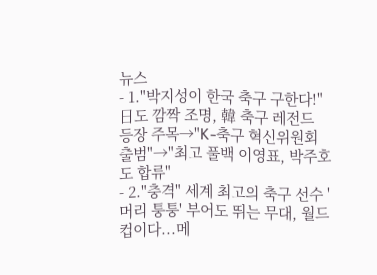뉴스
- 1."박지성이 한국 축구 구한다!" 日도 깜짝 조명, 韓 축구 레전드 등장 주목→"K-축구 혁신위원회 출범"→"최고 풀백 이영표, 박주호도 합류"
- 2."충격" 세계 최고의 축구 선수 '머리 퉁퉁' 부어도 뛰는 무대, 월드컵이다...메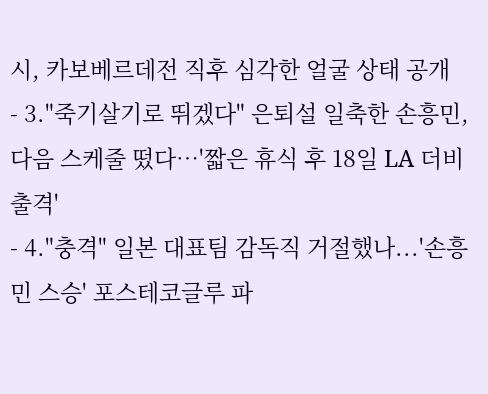시, 카보베르데전 직후 심각한 얼굴 상태 공개
- 3."죽기살기로 뛰겠다" 은퇴설 일축한 손흥민, 다음 스케줄 떴다…'짧은 휴식 후 18일 LA 더비 출격'
- 4."충격" 일본 대표팀 감독직 거절했나...'손흥민 스승' 포스테코글루 파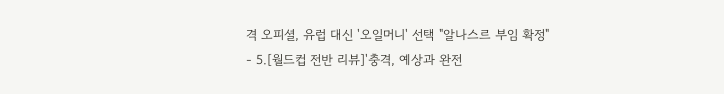격 오피셜, 유럽 대신 '오일머니' 선택 "알나스르 부임 확정"
- 5.[월드컵 전반 리뷰]'충격, 예상과 완전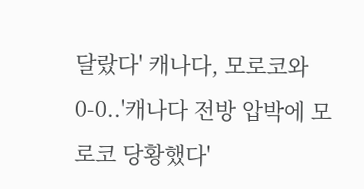달랐다' 캐나다, 모로코와 0-0..'캐나다 전방 압박에 모로코 당황했다'